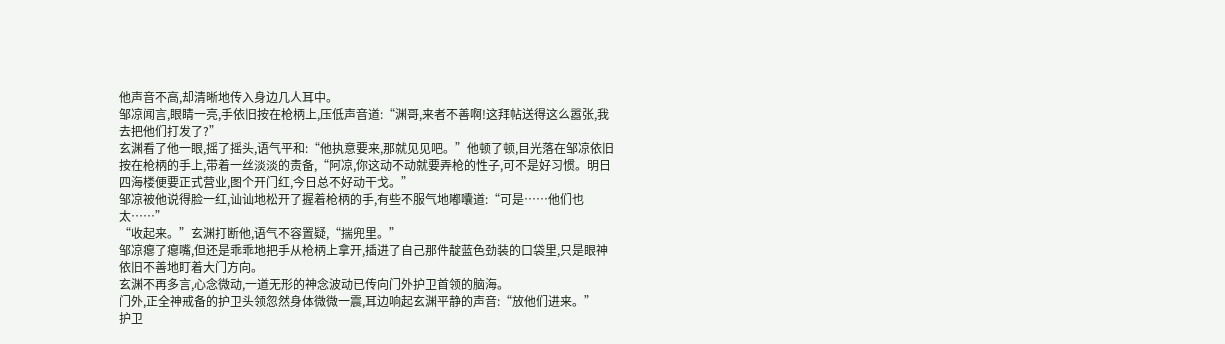他声音不高,却清晰地传入身边几人耳中。
邹凉闻言,眼睛一亮,手依旧按在枪柄上,压低声音道:“渊哥,来者不善啊!这拜帖送得这么嚣张,我去把他们打发了?”
玄渊看了他一眼,摇了摇头,语气平和:“他执意要来,那就见见吧。”他顿了顿,目光落在邹凉依旧按在枪柄的手上,带着一丝淡淡的责备,“阿凉,你这动不动就要弄枪的性子,可不是好习惯。明日四海楼便要正式营业,图个开门红,今日总不好动干戈。”
邹凉被他说得脸一红,讪讪地松开了握着枪柄的手,有些不服气地嘟囔道:“可是……他们也太……”
“收起来。”玄渊打断他,语气不容置疑,“揣兜里。”
邹凉瘪了瘪嘴,但还是乖乖地把手从枪柄上拿开,插进了自己那件靛蓝色劲装的口袋里,只是眼神依旧不善地盯着大门方向。
玄渊不再多言,心念微动,一道无形的神念波动已传向门外护卫首领的脑海。
门外,正全神戒备的护卫头领忽然身体微微一震,耳边响起玄渊平静的声音:“放他们进来。”
护卫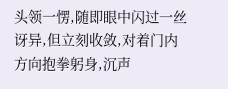头领一愣,随即眼中闪过一丝讶异,但立刻收敛,对着门内方向抱拳躬身,沉声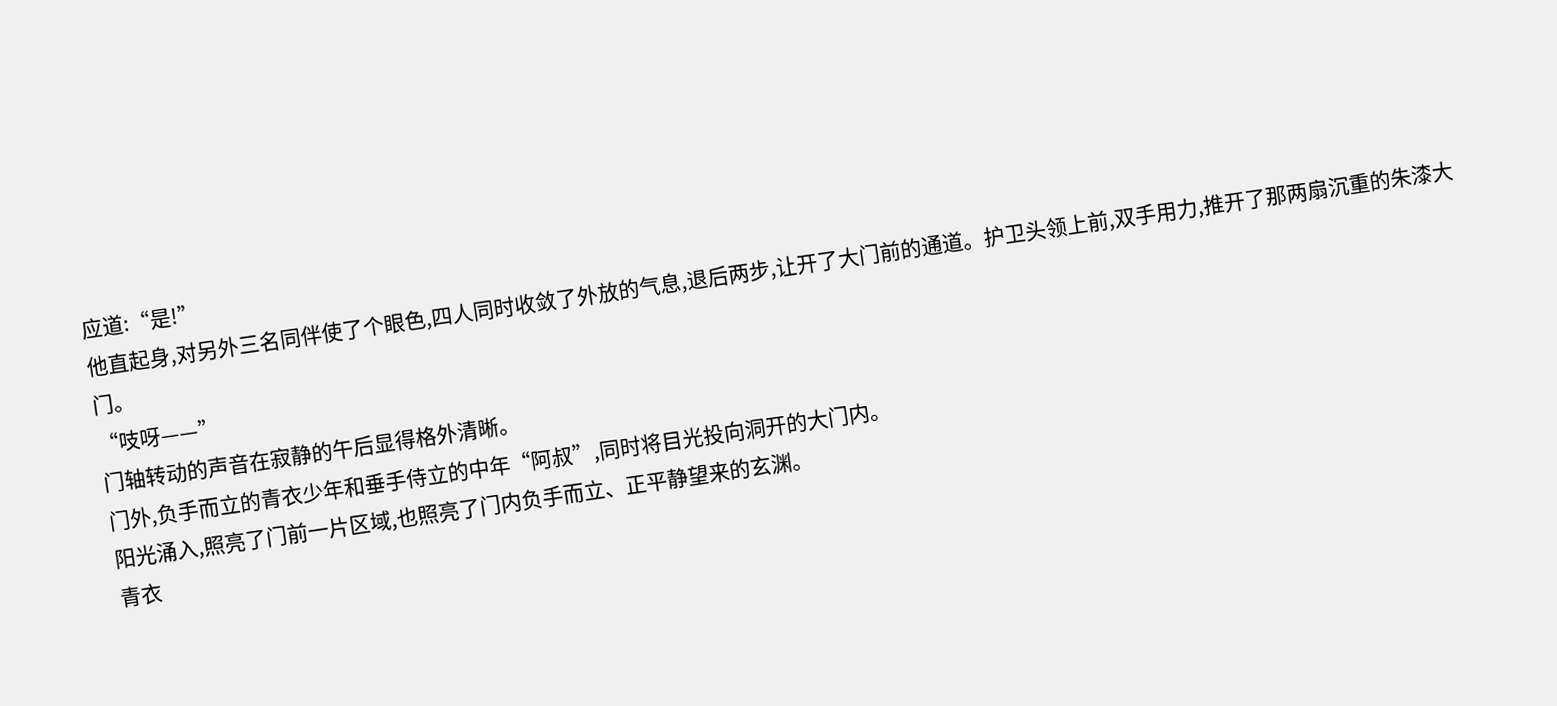应道:“是!”
他直起身,对另外三名同伴使了个眼色,四人同时收敛了外放的气息,退后两步,让开了大门前的通道。护卫头领上前,双手用力,推开了那两扇沉重的朱漆大门。
“吱呀——”
门轴转动的声音在寂静的午后显得格外清晰。
门外,负手而立的青衣少年和垂手侍立的中年“阿叔”,同时将目光投向洞开的大门内。
阳光涌入,照亮了门前一片区域,也照亮了门内负手而立、正平静望来的玄渊。
青衣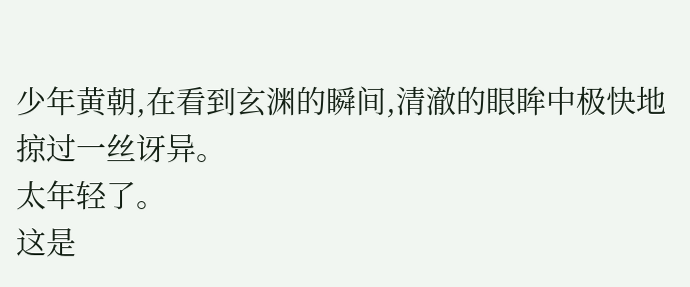少年黄朝,在看到玄渊的瞬间,清澈的眼眸中极快地掠过一丝讶异。
太年轻了。
这是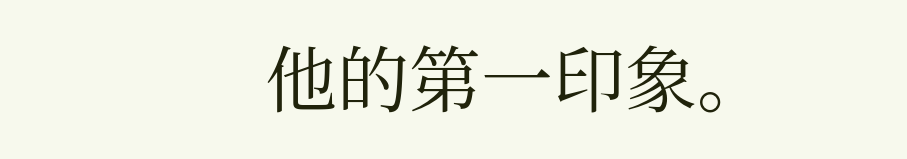他的第一印象。